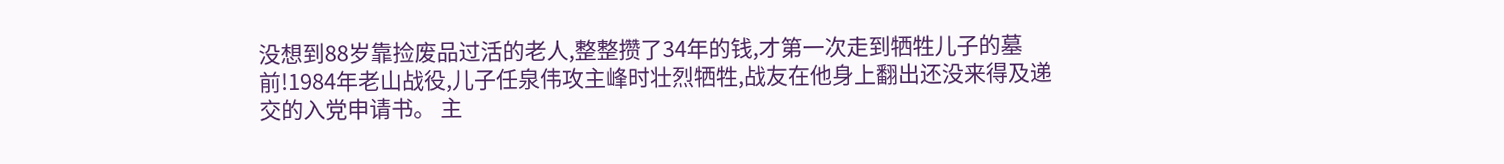没想到88岁靠捡废品过活的老人,整整攒了34年的钱,才第一次走到牺牲儿子的墓前!1984年老山战役,儿子任泉伟攻主峰时壮烈牺牲,战友在他身上翻出还没来得及递交的入党申请书。 主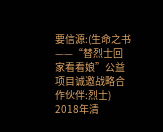要信源:(生命之书——“替烈士回家看看娘”公益项目诚邀战略合作伙伴:烈士) 2018年清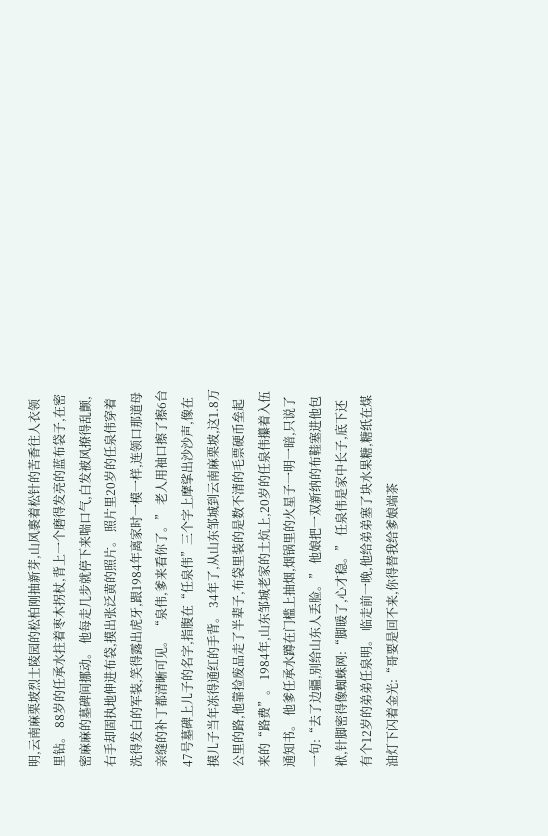明,云南麻栗坡烈士陵园的松柏刚抽新芽,山风裹着松针的苦香往人衣领里钻。 88岁的任承水拄着枣木拐杖,背上一个磨得发亮的蓝布袋子,在密密麻麻的墓碑间挪动。 他每走几步就停下来喘口气,白发被风撩得乱颤,右手却固执地伸进布袋,摸出张泛黄的照片。 照片里20岁的任泉伟穿着洗得发白的军装,笑得露出虎牙,跟1984年离家时一模一样,连领口那道母亲缝的补丁都清晰可见。 “泉伟,爹来看你了。” 老人用袖口擦了擦6台47号墓碑上儿子的名字,指腹在“任泉伟”三个字上摩挲出沙沙声,像在摸儿子当年冻得通红的手背。 34年了,从山东邹城到云南麻栗坡,这1.8万公里的路,他靠捡废品走了半辈子,布袋里装的是数不清的毛票硬币垒起来的“路费”。 1984年,山东邹城老家的土炕上,20岁的任泉伟攥着入伍通知书。 他爹任承水蹲在门槛上抽烟,烟锅里的火星子一明一暗,只说了一句:“去了边疆,别给山东人丢脸。” 他娘把一双新纳的布鞋塞进他包袱,针脚密得像蜘蛛网:“脚暖了,心才稳。” 任泉伟是家中长子,底下还有个12岁的弟弟任泉明。 临走前一晚,他给弟弟塞了块水果糖,糖纸在煤油灯下闪着金光:“哥要是回不来,你得替我给爹娘端茶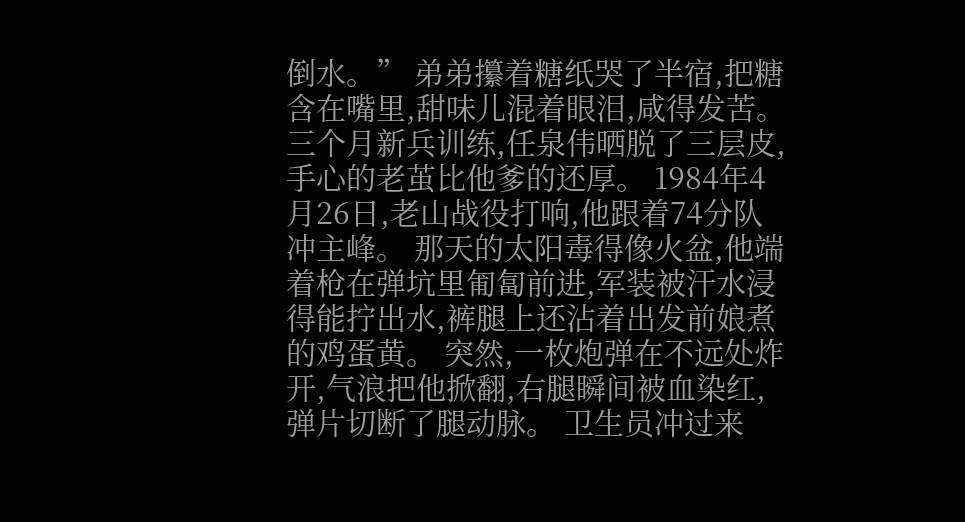倒水。” 弟弟攥着糖纸哭了半宿,把糖含在嘴里,甜味儿混着眼泪,咸得发苦。 三个月新兵训练,任泉伟晒脱了三层皮,手心的老茧比他爹的还厚。 1984年4月26日,老山战役打响,他跟着74分队冲主峰。 那天的太阳毒得像火盆,他端着枪在弹坑里匍匐前进,军装被汗水浸得能拧出水,裤腿上还沾着出发前娘煮的鸡蛋黄。 突然,一枚炮弹在不远处炸开,气浪把他掀翻,右腿瞬间被血染红,弹片切断了腿动脉。 卫生员冲过来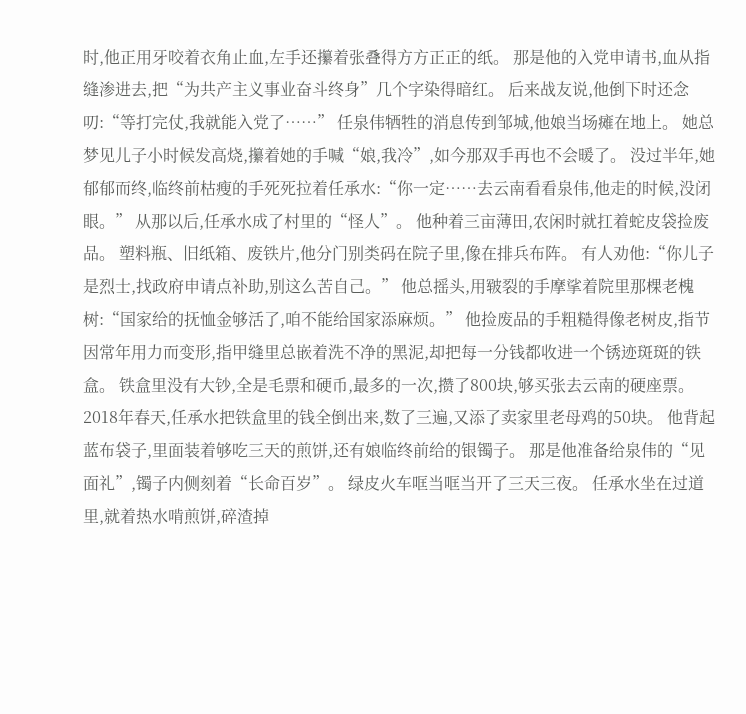时,他正用牙咬着衣角止血,左手还攥着张叠得方方正正的纸。 那是他的入党申请书,血从指缝渗进去,把“为共产主义事业奋斗终身”几个字染得暗红。 后来战友说,他倒下时还念叨:“等打完仗,我就能入党了……” 任泉伟牺牲的消息传到邹城,他娘当场瘫在地上。 她总梦见儿子小时候发高烧,攥着她的手喊“娘,我冷”,如今那双手再也不会暖了。 没过半年,她郁郁而终,临终前枯瘦的手死死拉着任承水:“你一定……去云南看看泉伟,他走的时候,没闭眼。” 从那以后,任承水成了村里的“怪人”。 他种着三亩薄田,农闲时就扛着蛇皮袋捡废品。 塑料瓶、旧纸箱、废铁片,他分门别类码在院子里,像在排兵布阵。 有人劝他:“你儿子是烈士,找政府申请点补助,别这么苦自己。” 他总摇头,用皲裂的手摩挲着院里那棵老槐树:“国家给的抚恤金够活了,咱不能给国家添麻烦。” 他捡废品的手粗糙得像老树皮,指节因常年用力而变形,指甲缝里总嵌着洗不净的黑泥,却把每一分钱都收进一个锈迹斑斑的铁盒。 铁盒里没有大钞,全是毛票和硬币,最多的一次,攒了800块,够买张去云南的硬座票。 2018年春天,任承水把铁盒里的钱全倒出来,数了三遍,又添了卖家里老母鸡的50块。 他背起蓝布袋子,里面装着够吃三天的煎饼,还有娘临终前给的银镯子。 那是他准备给泉伟的“见面礼”,镯子内侧刻着“长命百岁”。 绿皮火车哐当哐当开了三天三夜。 任承水坐在过道里,就着热水啃煎饼,碎渣掉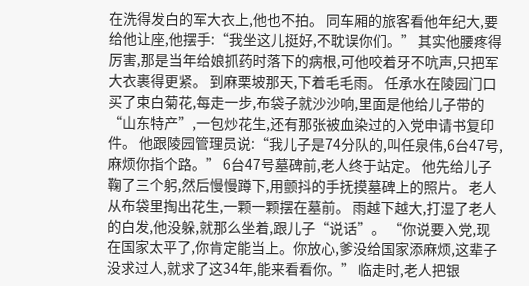在洗得发白的军大衣上,他也不拍。 同车厢的旅客看他年纪大,要给他让座,他摆手:“我坐这儿挺好,不耽误你们。” 其实他腰疼得厉害,那是当年给娘抓药时落下的病根,可他咬着牙不吭声,只把军大衣裹得更紧。 到麻栗坡那天,下着毛毛雨。 任承水在陵园门口买了束白菊花,每走一步,布袋子就沙沙响,里面是他给儿子带的“山东特产”,一包炒花生,还有那张被血染过的入党申请书复印件。 他跟陵园管理员说:“我儿子是74分队的,叫任泉伟,6台47号,麻烦你指个路。” 6台47号墓碑前,老人终于站定。 他先给儿子鞠了三个躬,然后慢慢蹲下,用颤抖的手抚摸墓碑上的照片。 老人从布袋里掏出花生,一颗一颗摆在墓前。 雨越下越大,打湿了老人的白发,他没躲,就那么坐着,跟儿子“说话”。 “你说要入党,现在国家太平了,你肯定能当上。你放心,爹没给国家添麻烦,这辈子没求过人,就求了这34年,能来看看你。” 临走时,老人把银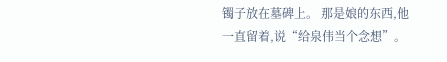镯子放在墓碑上。 那是娘的东西,他一直留着,说“给泉伟当个念想”。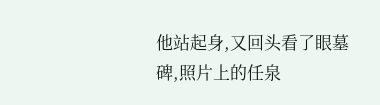他站起身,又回头看了眼墓碑,照片上的任泉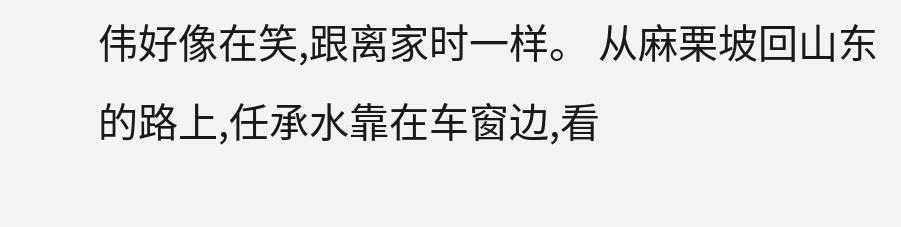伟好像在笑,跟离家时一样。 从麻栗坡回山东的路上,任承水靠在车窗边,看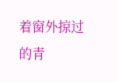着窗外掠过的青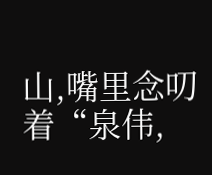山,嘴里念叨着“泉伟,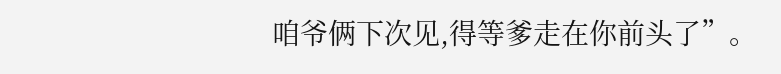咱爷俩下次见,得等爹走在你前头了”。